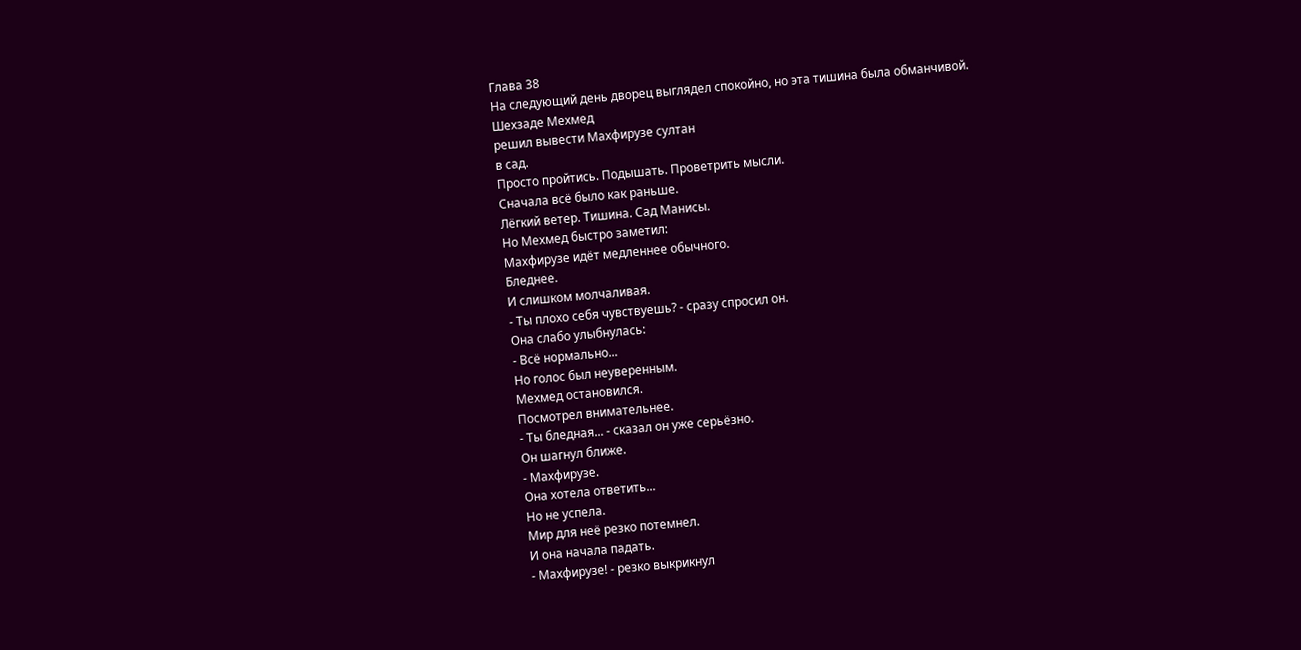Глава 38
На следующий день дворец выглядел спокойно, но эта тишина была обманчивой.
Шехзаде Мехмед
решил вывести Махфирузе султан
в сад.
Просто пройтись. Подышать. Проветрить мысли.
Сначала всё было как раньше.
Лёгкий ветер. Тишина. Сад Манисы.
Но Мехмед быстро заметил:
Махфирузе идёт медленнее обычного.
Бледнее.
И слишком молчаливая.
- Ты плохо себя чувствуешь? - сразу спросил он.
Она слабо улыбнулась:
- Всё нормально...
Но голос был неуверенным.
Мехмед остановился.
Посмотрел внимательнее.
- Ты бледная... - сказал он уже серьёзно.
Он шагнул ближе.
- Махфирузе.
Она хотела ответить...
Но не успела.
Мир для неё резко потемнел.
И она начала падать.
- Махфирузе! - резко выкрикнул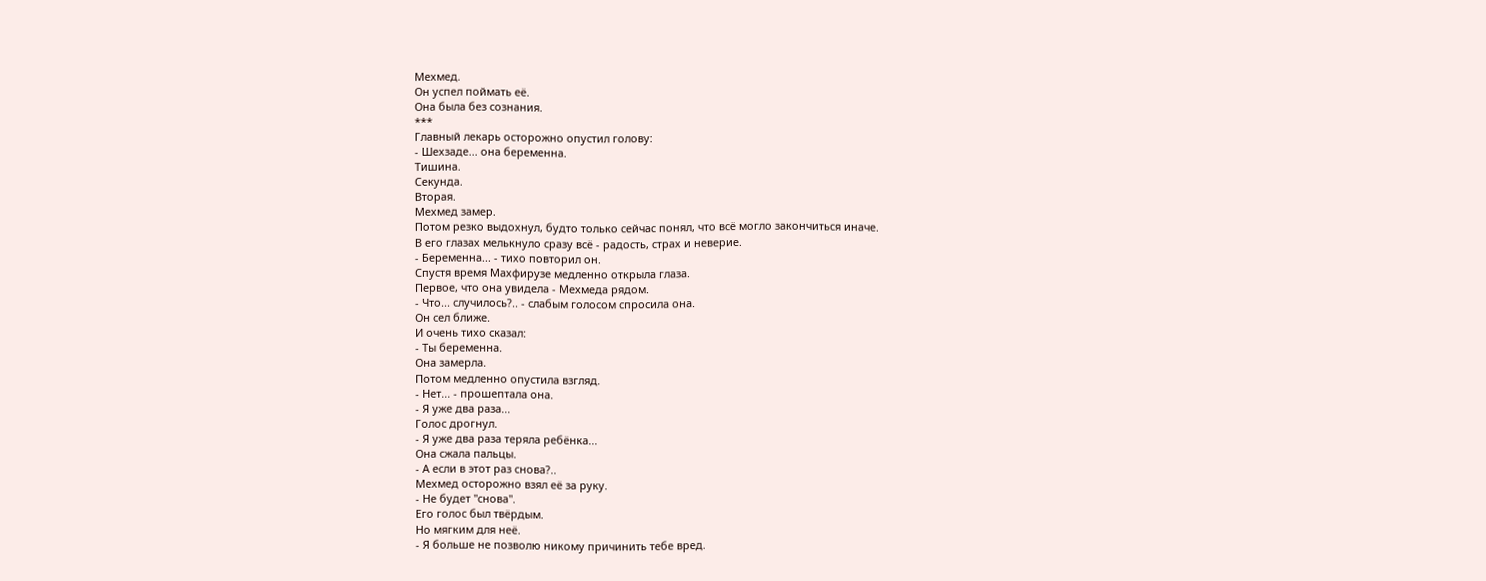Мехмед.
Он успел поймать её.
Она была без сознания.
***
Главный лекарь осторожно опустил голову:
- Шехзаде... она беременна.
Тишина.
Секунда.
Вторая.
Мехмед замер.
Потом резко выдохнул, будто только сейчас понял, что всё могло закончиться иначе.
В его глазах мелькнуло сразу всё - радость, страх и неверие.
- Беременна... - тихо повторил он.
Спустя время Махфирузе медленно открыла глаза.
Первое, что она увидела - Мехмеда рядом.
- Что... случилось?.. - слабым голосом спросила она.
Он сел ближе.
И очень тихо сказал:
- Ты беременна.
Она замерла.
Потом медленно опустила взгляд.
- Нет... - прошептала она.
- Я уже два раза...
Голос дрогнул.
- Я уже два раза теряла ребёнка...
Она сжала пальцы.
- А если в этот раз снова?..
Мехмед осторожно взял её за руку.
- Не будет "снова".
Его голос был твёрдым.
Но мягким для неё.
- Я больше не позволю никому причинить тебе вред.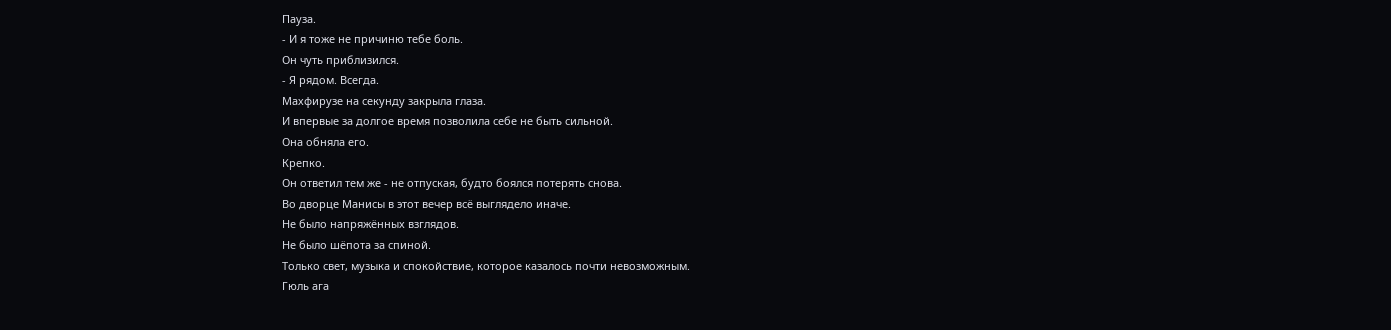Пауза.
- И я тоже не причиню тебе боль.
Он чуть приблизился.
- Я рядом. Всегда.
Махфирузе на секунду закрыла глаза.
И впервые за долгое время позволила себе не быть сильной.
Она обняла его.
Крепко.
Он ответил тем же - не отпуская, будто боялся потерять снова.
Во дворце Манисы в этот вечер всё выглядело иначе.
Не было напряжённых взглядов.
Не было шёпота за спиной.
Только свет, музыка и спокойствие, которое казалось почти невозможным.
Гюль ага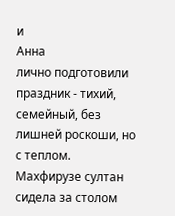и
Анна
лично подготовили праздник - тихий, семейный, без лишней роскоши, но с теплом.
Махфирузе султан
сидела за столом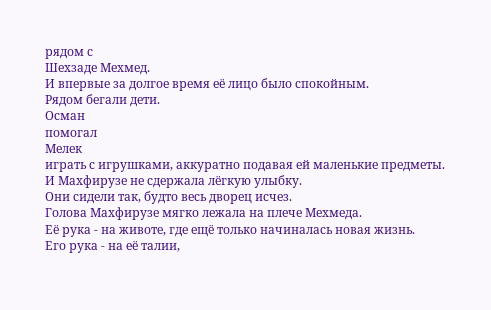рядом с
Шехзаде Мехмед.
И впервые за долгое время её лицо было спокойным.
Рядом бегали дети.
Осман
помогал
Мелек
играть с игрушками, аккуратно подавая ей маленькие предметы.
И Махфирузе не сдержала лёгкую улыбку.
Они сидели так, будто весь дворец исчез.
Голова Махфирузе мягко лежала на плече Мехмеда.
Её рука - на животе, где ещё только начиналась новая жизнь.
Его рука - на её талии,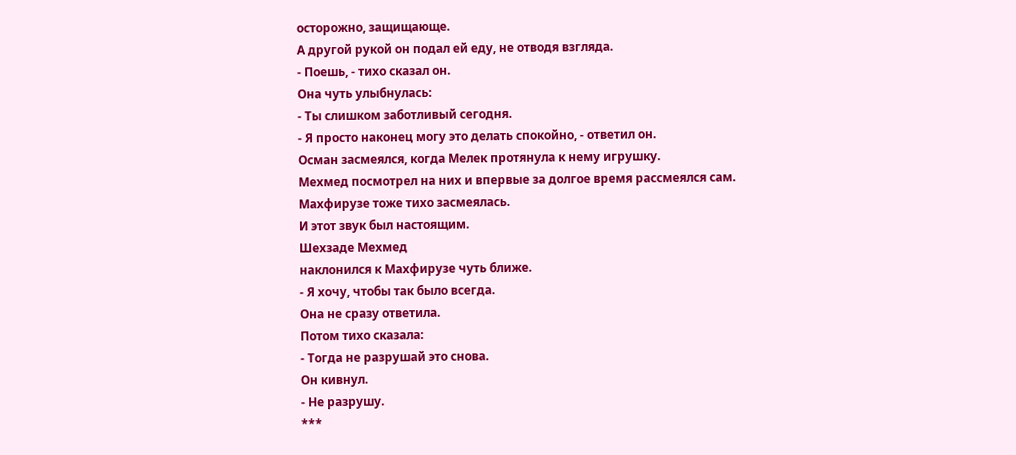осторожно, защищающе.
А другой рукой он подал ей еду, не отводя взгляда.
- Поешь, - тихо сказал он.
Она чуть улыбнулась:
- Ты слишком заботливый сегодня.
- Я просто наконец могу это делать спокойно, - ответил он.
Осман засмеялся, когда Мелек протянула к нему игрушку.
Мехмед посмотрел на них и впервые за долгое время рассмеялся сам.
Махфирузе тоже тихо засмеялась.
И этот звук был настоящим.
Шехзаде Мехмед
наклонился к Махфирузе чуть ближе.
- Я хочу, чтобы так было всегда.
Она не сразу ответила.
Потом тихо сказала:
- Тогда не разрушай это снова.
Он кивнул.
- Не разрушу.
***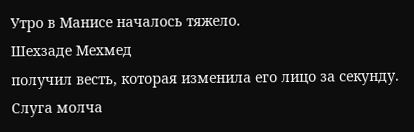Утро в Манисе началось тяжело.
Шехзаде Мехмед
получил весть, которая изменила его лицо за секунду.
Слуга молча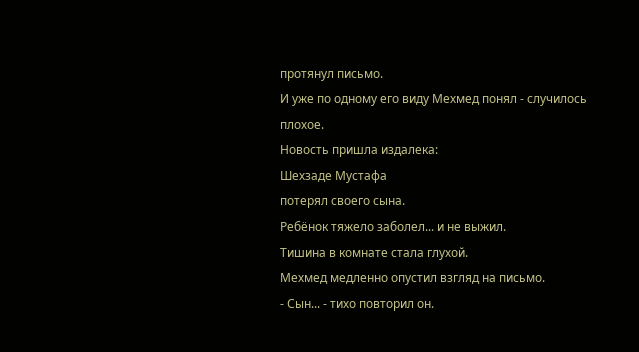протянул письмо.
И уже по одному его виду Мехмед понял - случилось плохое.
Новость пришла издалека:
Шехзаде Мустафа
потерял своего сына.
Ребёнок тяжело заболел... и не выжил.
Тишина в комнате стала глухой.
Мехмед медленно опустил взгляд на письмо.
- Сын... - тихо повторил он.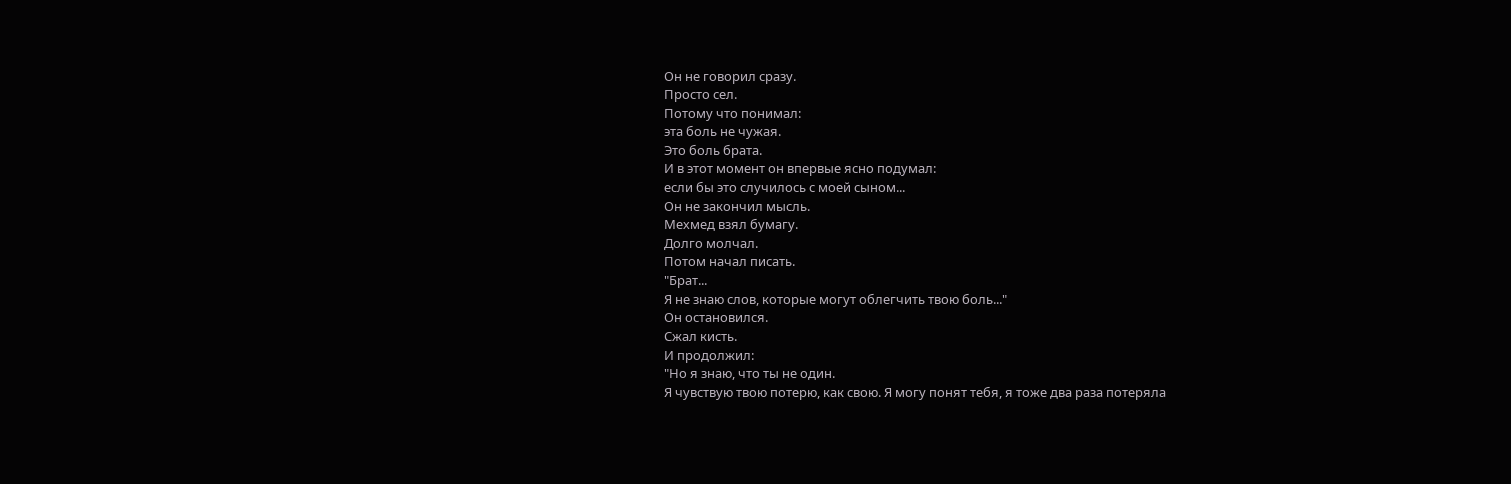Он не говорил сразу.
Просто сел.
Потому что понимал:
эта боль не чужая.
Это боль брата.
И в этот момент он впервые ясно подумал:
если бы это случилось с моей сыном...
Он не закончил мысль.
Мехмед взял бумагу.
Долго молчал.
Потом начал писать.
"Брат...
Я не знаю слов, которые могут облегчить твою боль..."
Он остановился.
Сжал кисть.
И продолжил:
"Но я знаю, что ты не один.
Я чувствую твою потерю, как свою. Я могу понят тебя, я тоже два раза потеряла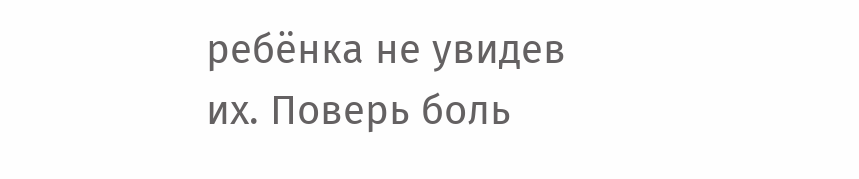ребёнка не увидев их. Поверь боль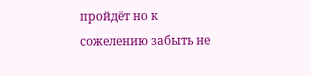пройдёт но к сожелению забыть не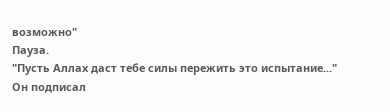возможно"
Пауза.
"Пусть Аллах даст тебе силы пережить это испытание..."
Он подписал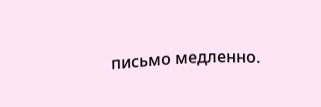письмо медленно.